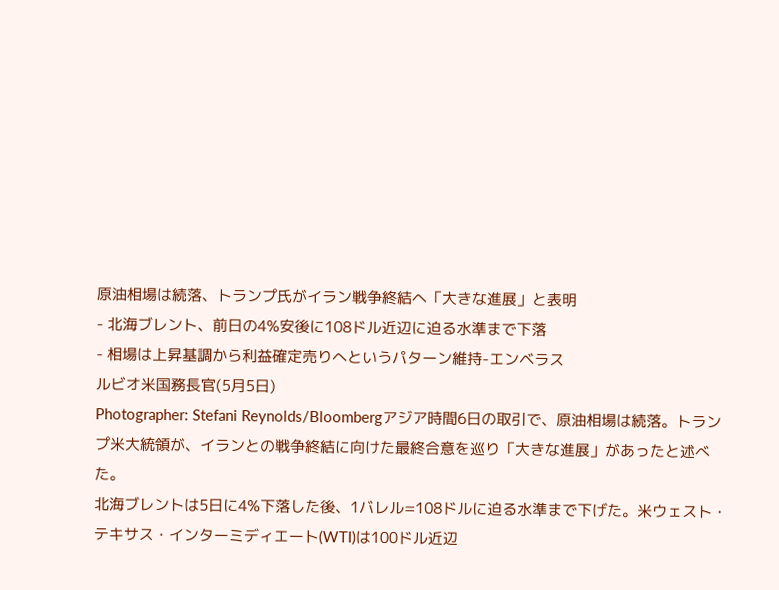原油相場は続落、トランプ氏がイラン戦争終結へ「大きな進展」と表明
- 北海ブレント、前日の4%安後に108ドル近辺に迫る水準まで下落
- 相場は上昇基調から利益確定売りへというパターン維持-エンベラス
ルビオ米国務長官(5月5日)
Photographer: Stefani Reynolds/Bloombergアジア時間6日の取引で、原油相場は続落。トランプ米大統領が、イランとの戦争終結に向けた最終合意を巡り「大きな進展」があったと述べた。
北海ブレントは5日に4%下落した後、1バレル=108ドルに迫る水準まで下げた。米ウェスト・テキサス・インターミディエート(WTI)は100ドル近辺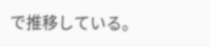で推移している。